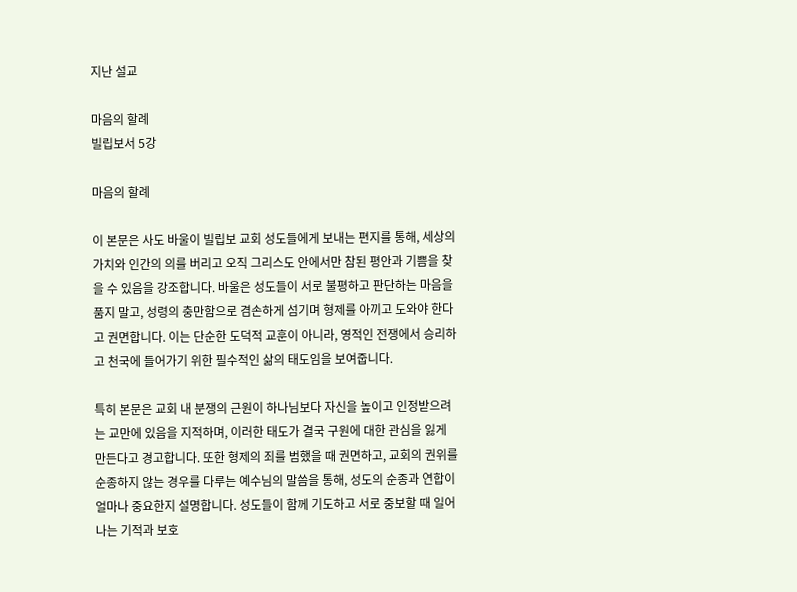지난 설교

마음의 할례
빌립보서 5강

마음의 할례

이 본문은 사도 바울이 빌립보 교회 성도들에게 보내는 편지를 통해, 세상의 가치와 인간의 의를 버리고 오직 그리스도 안에서만 참된 평안과 기쁨을 찾을 수 있음을 강조합니다. 바울은 성도들이 서로 불평하고 판단하는 마음을 품지 말고, 성령의 충만함으로 겸손하게 섬기며 형제를 아끼고 도와야 한다고 권면합니다. 이는 단순한 도덕적 교훈이 아니라, 영적인 전쟁에서 승리하고 천국에 들어가기 위한 필수적인 삶의 태도임을 보여줍니다.

특히 본문은 교회 내 분쟁의 근원이 하나님보다 자신을 높이고 인정받으려는 교만에 있음을 지적하며, 이러한 태도가 결국 구원에 대한 관심을 잃게 만든다고 경고합니다. 또한 형제의 죄를 범했을 때 권면하고, 교회의 권위를 순종하지 않는 경우를 다루는 예수님의 말씀을 통해, 성도의 순종과 연합이 얼마나 중요한지 설명합니다. 성도들이 함께 기도하고 서로 중보할 때 일어나는 기적과 보호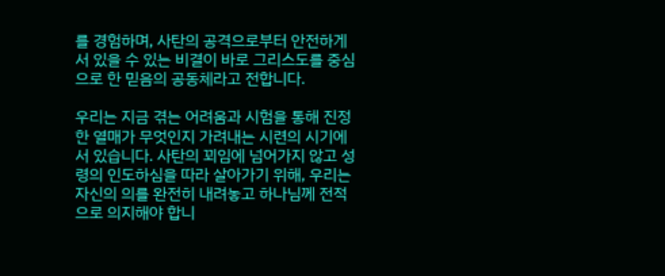를 경험하며, 사탄의 공격으로부터 안전하게 서 있을 수 있는 비결이 바로 그리스도를 중심으로 한 믿음의 공동체라고 전합니다.

우리는 지금 겪는 어려움과 시험을 통해 진정한 열매가 무엇인지 가려내는 시련의 시기에 서 있습니다. 사탄의 꾀임에 넘어가지 않고 성령의 인도하심을 따라 살아가기 위해, 우리는 자신의 의를 완전히 내려놓고 하나님께 전적으로 의지해야 합니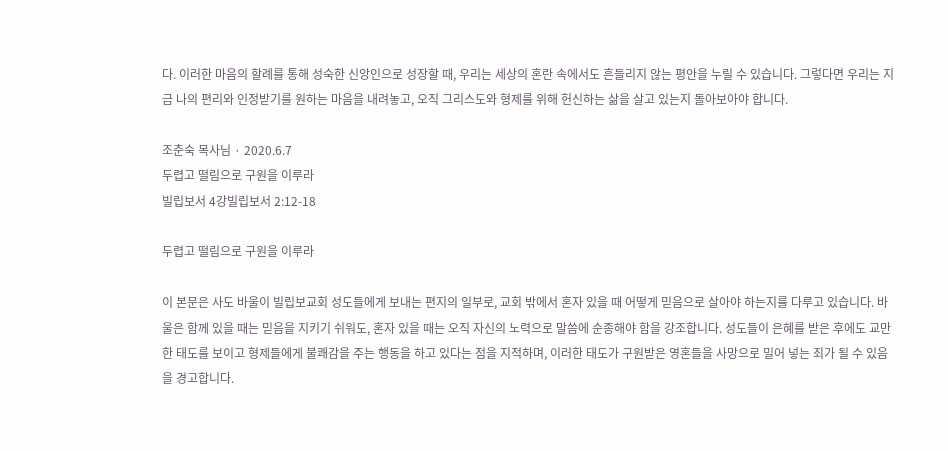다. 이러한 마음의 할례를 통해 성숙한 신앙인으로 성장할 때, 우리는 세상의 혼란 속에서도 흔들리지 않는 평안을 누릴 수 있습니다. 그렇다면 우리는 지금 나의 편리와 인정받기를 원하는 마음을 내려놓고, 오직 그리스도와 형제를 위해 헌신하는 삶을 살고 있는지 돌아보아야 합니다.

조춘숙 목사님 · 2020.6.7
두렵고 떨림으로 구원을 이루라
빌립보서 4강빌립보서 2:12-18

두렵고 떨림으로 구원을 이루라

이 본문은 사도 바울이 빌립보교회 성도들에게 보내는 편지의 일부로, 교회 밖에서 혼자 있을 때 어떻게 믿음으로 살아야 하는지를 다루고 있습니다. 바울은 함께 있을 때는 믿음을 지키기 쉬워도, 혼자 있을 때는 오직 자신의 노력으로 말씀에 순종해야 함을 강조합니다. 성도들이 은혜를 받은 후에도 교만한 태도를 보이고 형제들에게 불쾌감을 주는 행동을 하고 있다는 점을 지적하며, 이러한 태도가 구원받은 영혼들을 사망으로 밀어 넣는 죄가 될 수 있음을 경고합니다.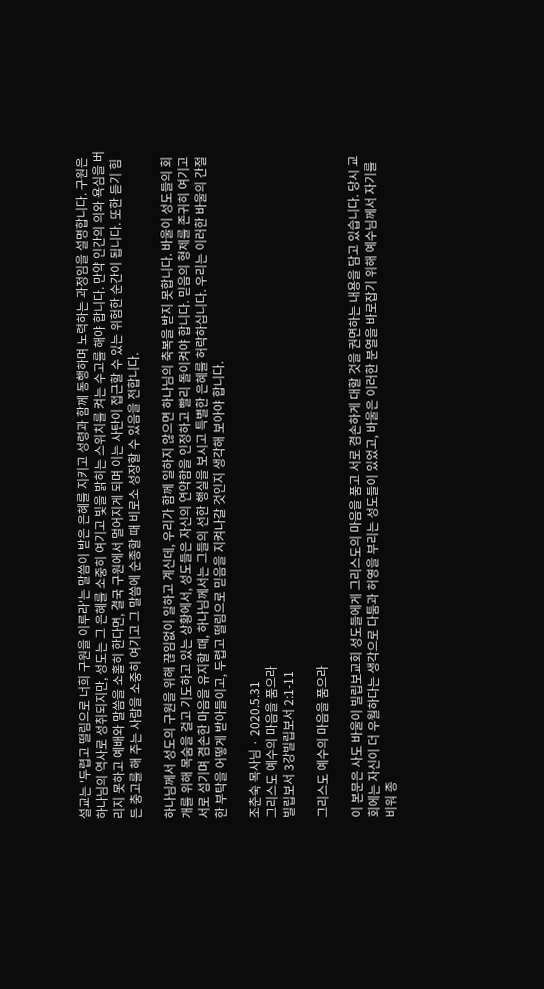설교는 '두렵고 떨림으로 너희 구원을 이루라'는 말씀이 받은 은혜를 지키고 성령과 함께 동행하며 노력하는 과정임을 설명합니다. 구원은 하나님의 역사로 성취되지만, 성도는 그 은혜를 소중히 여기고 빛을 밝히는 스위치를 켜는 수고를 해야 합니다. 만약 인간의 의와 욕심을 버리지 못하고 예배와 말씀을 소홀히 한다면, 결국 구원에서 멀어지게 되며 이는 사탄이 접근할 수 있는 위험한 순간이 됩니다. 또한 듣기 힘든 충고를 해 주는 사람을 소중히 여기고 그 말씀에 순종할 때 비로소 성장할 수 있음을 전합니다.

하나님께서 성도의 구원을 위해 끊임없이 일하고 계신데, 우리가 함께 일하지 않으면 하나님의 축복을 받지 못합니다. 바울이 성도들의 회개를 위해 목숨을 걸고 기도하고 있는 상황에서, 성도들은 자신의 연약함을 인정하고 빨리 돌이켜야 합니다. 믿음의 형제를 존귀히 여기고 서로 섬기며 겸손한 마음을 유지할 때, 하나님께서는 그들의 선한 행실을 보시고 특별한 은혜를 허락하십니다. 우리는 이러한 바울의 간절한 부탁을 어떻게 받아들이고, 두렵고 떨림으로 믿음을 지켜나갈 것인지 생각해 보아야 합니다.

조춘숙 목사님 · 2020.5.31
그리스도 예수의 마음을 품으라
빌립보서 3강빌립보서 2:1-11

그리스도 예수의 마음을 품으라

이 본문은 사도 바울이 빌립보교회 성도들에게 그리스도의 마음을 품고 서로 겸손하게 대할 것을 권면하는 내용을 담고 있습니다. 당시 교회에는 자신이 더 우월하다는 생각으로 다툼과 허영을 부리는 성도들이 있었고, 바울은 이러한 분열을 바로잡기 위해 예수님께서 자기를 비워 종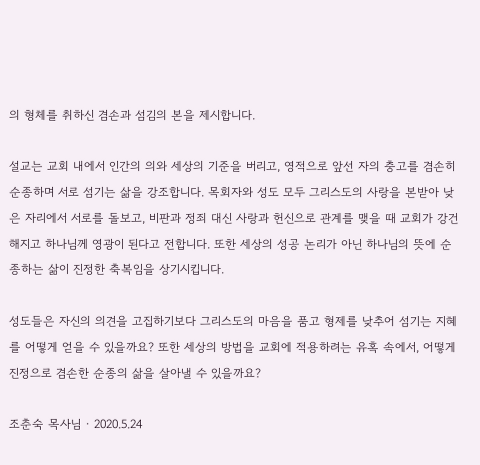의 형체를 취하신 겸손과 섬김의 본을 제시합니다.

설교는 교회 내에서 인간의 의와 세상의 기준을 버리고, 영적으로 앞선 자의 충고를 겸손히 순종하며 서로 섬기는 삶을 강조합니다. 목회자와 성도 모두 그리스도의 사랑을 본받아 낮은 자리에서 서로를 돌보고, 비판과 정죄 대신 사랑과 헌신으로 관계를 맺을 때 교회가 강건해지고 하나님께 영광이 된다고 전합니다. 또한 세상의 성공 논리가 아닌 하나님의 뜻에 순종하는 삶이 진정한 축복임을 상기시킵니다.

성도들은 자신의 의견을 고집하기보다 그리스도의 마음을 품고 형제를 낮추어 섬기는 지혜를 어떻게 얻을 수 있을까요? 또한 세상의 방법을 교회에 적용하려는 유혹 속에서, 어떻게 진정으로 겸손한 순종의 삶을 살아낼 수 있을까요?

조춘숙 목사님 · 2020.5.24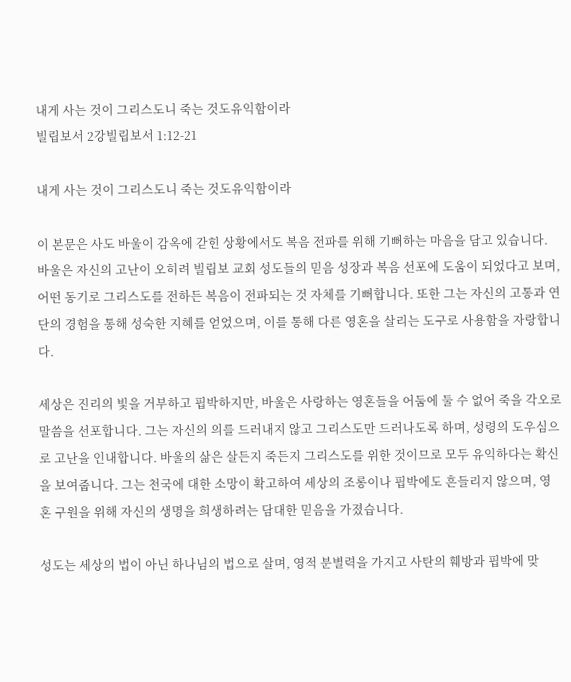내게 사는 것이 그리스도니 죽는 것도유익함이라
빌립보서 2강빌립보서 1:12-21

내게 사는 것이 그리스도니 죽는 것도유익함이라

이 본문은 사도 바울이 감옥에 갇힌 상황에서도 복음 전파를 위해 기뻐하는 마음을 담고 있습니다. 바울은 자신의 고난이 오히려 빌립보 교회 성도들의 믿음 성장과 복음 선포에 도움이 되었다고 보며, 어떤 동기로 그리스도를 전하든 복음이 전파되는 것 자체를 기뻐합니다. 또한 그는 자신의 고통과 연단의 경험을 통해 성숙한 지혜를 얻었으며, 이를 통해 다른 영혼을 살리는 도구로 사용함을 자랑합니다.

세상은 진리의 빛을 거부하고 핍박하지만, 바울은 사랑하는 영혼들을 어둠에 둘 수 없어 죽을 각오로 말씀을 선포합니다. 그는 자신의 의를 드러내지 않고 그리스도만 드러나도록 하며, 성령의 도우심으로 고난을 인내합니다. 바울의 삶은 살든지 죽든지 그리스도를 위한 것이므로 모두 유익하다는 확신을 보여줍니다. 그는 천국에 대한 소망이 확고하여 세상의 조롱이나 핍박에도 흔들리지 않으며, 영혼 구원을 위해 자신의 생명을 희생하려는 담대한 믿음을 가졌습니다.

성도는 세상의 법이 아닌 하나님의 법으로 살며, 영적 분별력을 가지고 사탄의 훼방과 핍박에 맞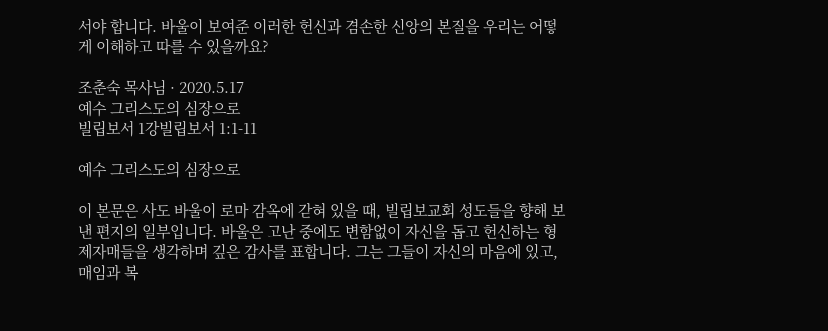서야 합니다. 바울이 보여준 이러한 헌신과 겸손한 신앙의 본질을 우리는 어떻게 이해하고 따를 수 있을까요?

조춘숙 목사님 · 2020.5.17
예수 그리스도의 심장으로
빌립보서 1강빌립보서 1:1-11

예수 그리스도의 심장으로

이 본문은 사도 바울이 로마 감옥에 갇혀 있을 때, 빌립보교회 성도들을 향해 보낸 편지의 일부입니다. 바울은 고난 중에도 변함없이 자신을 돕고 헌신하는 형제자매들을 생각하며 깊은 감사를 표합니다. 그는 그들이 자신의 마음에 있고, 매임과 복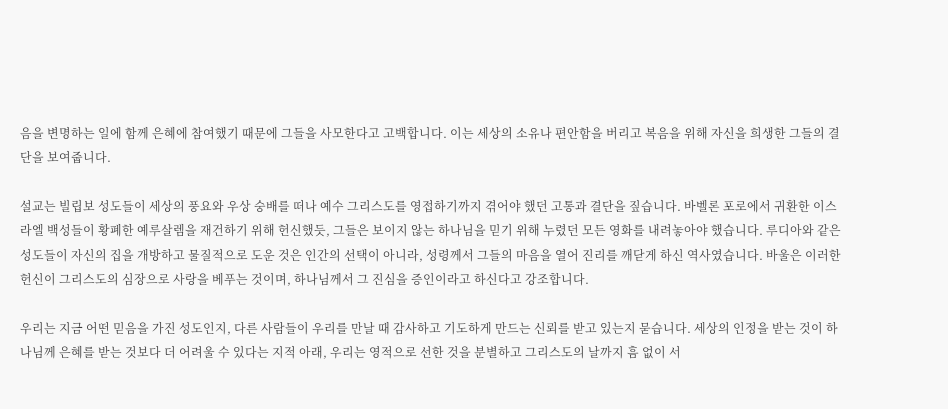음을 변명하는 일에 함께 은혜에 참여했기 때문에 그들을 사모한다고 고백합니다. 이는 세상의 소유나 편안함을 버리고 복음을 위해 자신을 희생한 그들의 결단을 보여줍니다.

설교는 빌립보 성도들이 세상의 풍요와 우상 숭배를 떠나 예수 그리스도를 영접하기까지 겪어야 했던 고통과 결단을 짚습니다. 바벨론 포로에서 귀환한 이스라엘 백성들이 황폐한 예루살렘을 재건하기 위해 헌신했듯, 그들은 보이지 않는 하나님을 믿기 위해 누렸던 모든 영화를 내려놓아야 했습니다. 루디아와 같은 성도들이 자신의 집을 개방하고 물질적으로 도운 것은 인간의 선택이 아니라, 성령께서 그들의 마음을 열어 진리를 깨닫게 하신 역사였습니다. 바울은 이러한 헌신이 그리스도의 심장으로 사랑을 베푸는 것이며, 하나님께서 그 진심을 증인이라고 하신다고 강조합니다.

우리는 지금 어떤 믿음을 가진 성도인지, 다른 사람들이 우리를 만날 때 감사하고 기도하게 만드는 신뢰를 받고 있는지 묻습니다. 세상의 인정을 받는 것이 하나님께 은혜를 받는 것보다 더 어려울 수 있다는 지적 아래, 우리는 영적으로 선한 것을 분별하고 그리스도의 날까지 흠 없이 서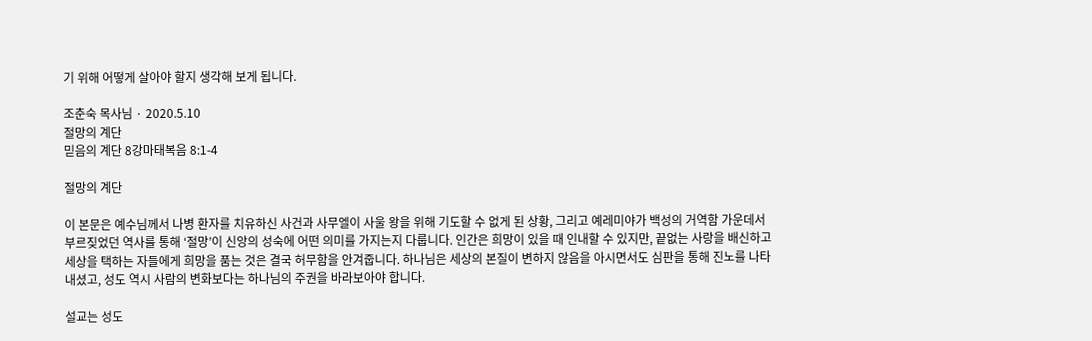기 위해 어떻게 살아야 할지 생각해 보게 됩니다.

조춘숙 목사님 · 2020.5.10
절망의 계단
믿음의 계단 8강마태복음 8:1-4

절망의 계단

이 본문은 예수님께서 나병 환자를 치유하신 사건과 사무엘이 사울 왕을 위해 기도할 수 없게 된 상황, 그리고 예레미야가 백성의 거역함 가운데서 부르짖었던 역사를 통해 ‘절망’이 신앙의 성숙에 어떤 의미를 가지는지 다룹니다. 인간은 희망이 있을 때 인내할 수 있지만, 끝없는 사랑을 배신하고 세상을 택하는 자들에게 희망을 품는 것은 결국 허무함을 안겨줍니다. 하나님은 세상의 본질이 변하지 않음을 아시면서도 심판을 통해 진노를 나타내셨고, 성도 역시 사람의 변화보다는 하나님의 주권을 바라보아야 합니다.

설교는 성도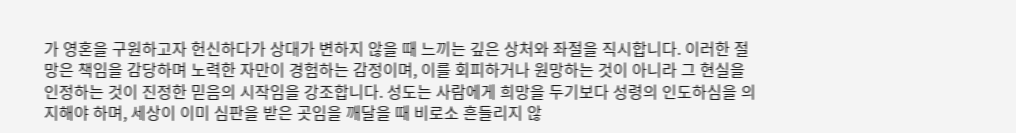가 영혼을 구원하고자 헌신하다가 상대가 변하지 않을 때 느끼는 깊은 상처와 좌절을 직시합니다. 이러한 절망은 책임을 감당하며 노력한 자만이 경험하는 감정이며, 이를 회피하거나 원망하는 것이 아니라 그 현실을 인정하는 것이 진정한 믿음의 시작임을 강조합니다. 성도는 사람에게 희망을 두기보다 성령의 인도하심을 의지해야 하며, 세상이 이미 심판을 받은 곳임을 깨달을 때 비로소 흔들리지 않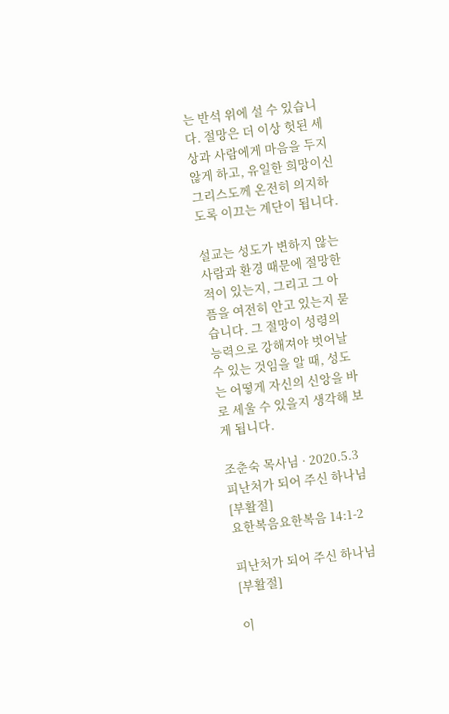는 반석 위에 설 수 있습니다. 절망은 더 이상 헛된 세상과 사람에게 마음을 두지 않게 하고, 유일한 희망이신 그리스도께 온전히 의지하도록 이끄는 계단이 됩니다.

설교는 성도가 변하지 않는 사람과 환경 때문에 절망한 적이 있는지, 그리고 그 아픔을 여전히 안고 있는지 묻습니다. 그 절망이 성령의 능력으로 강해져야 벗어날 수 있는 것임을 알 때, 성도는 어떻게 자신의 신앙을 바로 세울 수 있을지 생각해 보게 됩니다.

조춘숙 목사님 · 2020.5.3
피난처가 되어 주신 하나님[부활절]
요한복음요한복음 14:1-2

피난처가 되어 주신 하나님[부활절]

이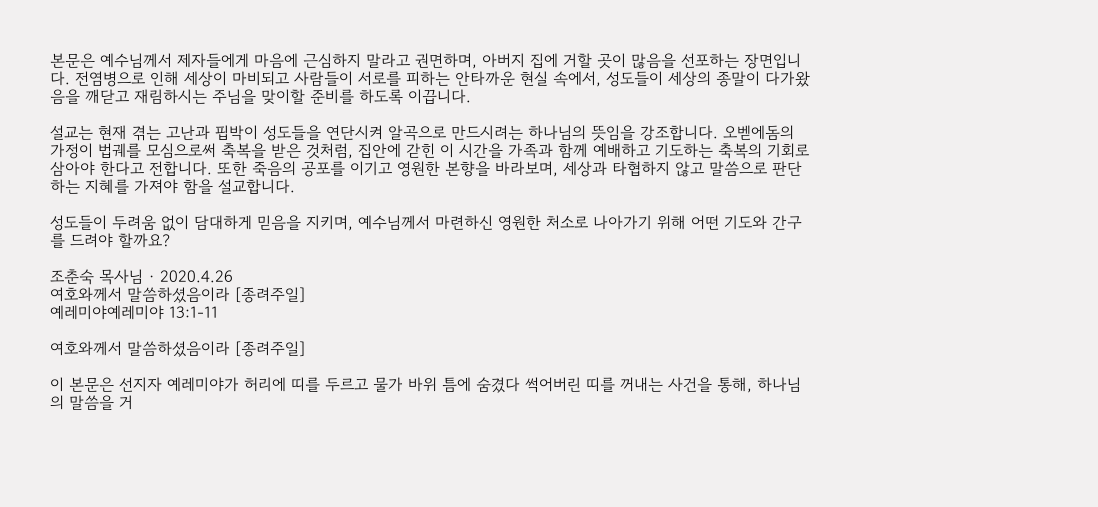본문은 예수님께서 제자들에게 마음에 근심하지 말라고 권면하며, 아버지 집에 거할 곳이 많음을 선포하는 장면입니다. 전염병으로 인해 세상이 마비되고 사람들이 서로를 피하는 안타까운 현실 속에서, 성도들이 세상의 종말이 다가왔음을 깨닫고 재림하시는 주님을 맞이할 준비를 하도록 이끕니다.

설교는 현재 겪는 고난과 핍박이 성도들을 연단시켜 알곡으로 만드시려는 하나님의 뜻임을 강조합니다. 오벧에돔의 가정이 법궤를 모심으로써 축복을 받은 것처럼, 집안에 갇힌 이 시간을 가족과 함께 예배하고 기도하는 축복의 기회로 삼아야 한다고 전합니다. 또한 죽음의 공포를 이기고 영원한 본향을 바라보며, 세상과 타협하지 않고 말씀으로 판단하는 지혜를 가져야 함을 설교합니다.

성도들이 두려움 없이 담대하게 믿음을 지키며, 예수님께서 마련하신 영원한 처소로 나아가기 위해 어떤 기도와 간구를 드려야 할까요?

조춘숙 목사님 · 2020.4.26
여호와께서 말씀하셨음이라 [종려주일]
예레미야예레미야 13:1-11

여호와께서 말씀하셨음이라 [종려주일]

이 본문은 선지자 예레미야가 허리에 띠를 두르고 물가 바위 틈에 숨겼다 썩어버린 띠를 꺼내는 사건을 통해, 하나님의 말씀을 거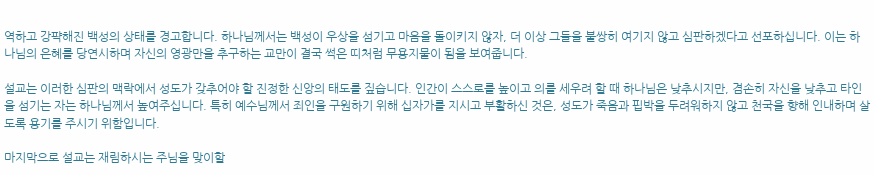역하고 강퍅해진 백성의 상태를 경고합니다. 하나님께서는 백성이 우상을 섬기고 마음을 돌이키지 않자, 더 이상 그들을 불쌍히 여기지 않고 심판하겠다고 선포하십니다. 이는 하나님의 은혜를 당연시하며 자신의 영광만을 추구하는 교만이 결국 썩은 띠처럼 무용지물이 됨을 보여줍니다.

설교는 이러한 심판의 맥락에서 성도가 갖추어야 할 진정한 신앙의 태도를 짚습니다. 인간이 스스로를 높이고 의를 세우려 할 때 하나님은 낮추시지만, 겸손히 자신을 낮추고 타인을 섬기는 자는 하나님께서 높여주십니다. 특히 예수님께서 죄인을 구원하기 위해 십자가를 지시고 부활하신 것은, 성도가 죽음과 핍박을 두려워하지 않고 천국을 향해 인내하며 살도록 용기를 주시기 위함입니다.

마지막으로 설교는 재림하시는 주님을 맞이할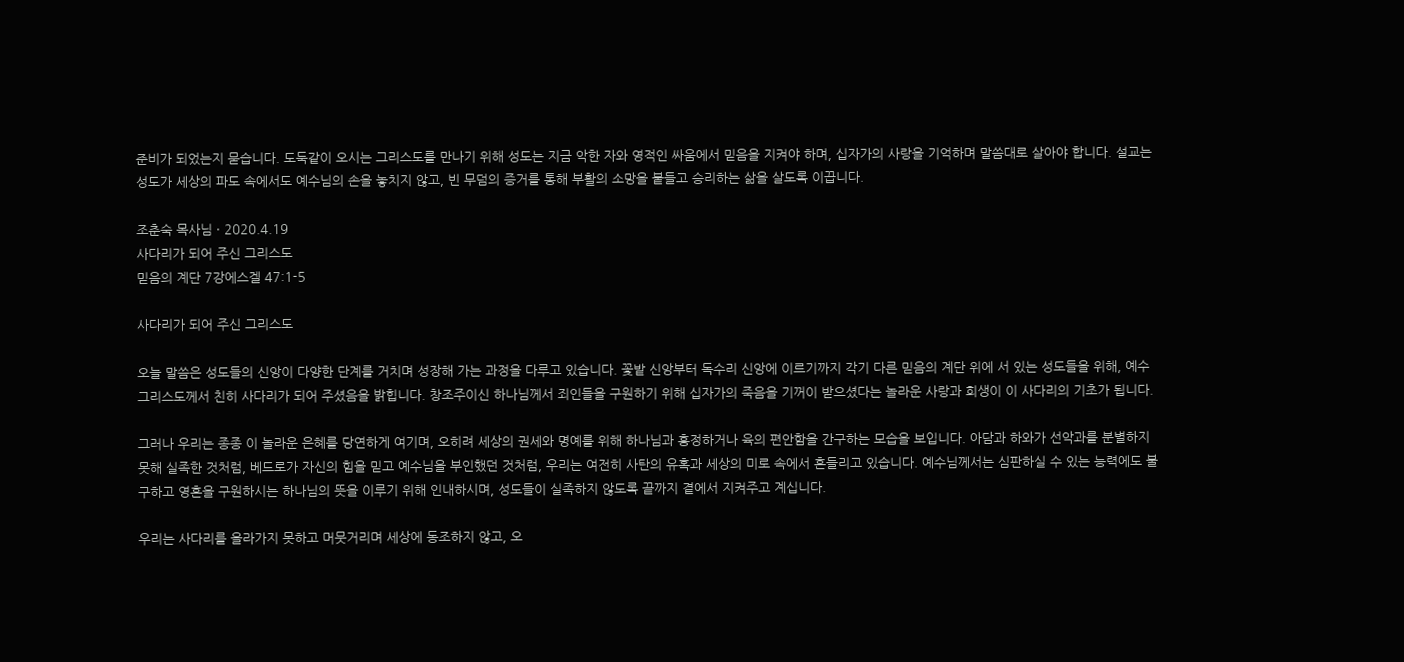준비가 되었는지 묻습니다. 도둑같이 오시는 그리스도를 만나기 위해 성도는 지금 악한 자와 영적인 싸움에서 믿음을 지켜야 하며, 십자가의 사랑을 기억하며 말씀대로 살아야 합니다. 설교는 성도가 세상의 파도 속에서도 예수님의 손을 놓치지 않고, 빈 무덤의 증거를 통해 부활의 소망을 붙들고 승리하는 삶을 살도록 이끕니다.

조춘숙 목사님 · 2020.4.19
사다리가 되어 주신 그리스도
믿음의 계단 7강에스겔 47:1-5

사다리가 되어 주신 그리스도

오늘 말씀은 성도들의 신앙이 다양한 단계를 거치며 성장해 가는 과정을 다루고 있습니다. 꽃밭 신앙부터 독수리 신앙에 이르기까지 각기 다른 믿음의 계단 위에 서 있는 성도들을 위해, 예수 그리스도께서 친히 사다리가 되어 주셨음을 밝힙니다. 창조주이신 하나님께서 죄인들을 구원하기 위해 십자가의 죽음을 기꺼이 받으셨다는 놀라운 사랑과 희생이 이 사다리의 기초가 됩니다.

그러나 우리는 종종 이 놀라운 은혜를 당연하게 여기며, 오히려 세상의 권세와 명예를 위해 하나님과 흥정하거나 육의 편안함을 간구하는 모습을 보입니다. 아담과 하와가 선악과를 분별하지 못해 실족한 것처럼, 베드로가 자신의 힘을 믿고 예수님을 부인했던 것처럼, 우리는 여전히 사탄의 유혹과 세상의 미로 속에서 흔들리고 있습니다. 예수님께서는 심판하실 수 있는 능력에도 불구하고 영혼을 구원하시는 하나님의 뜻을 이루기 위해 인내하시며, 성도들이 실족하지 않도록 끝까지 곁에서 지켜주고 계십니다.

우리는 사다리를 올라가지 못하고 머뭇거리며 세상에 동조하지 않고, 오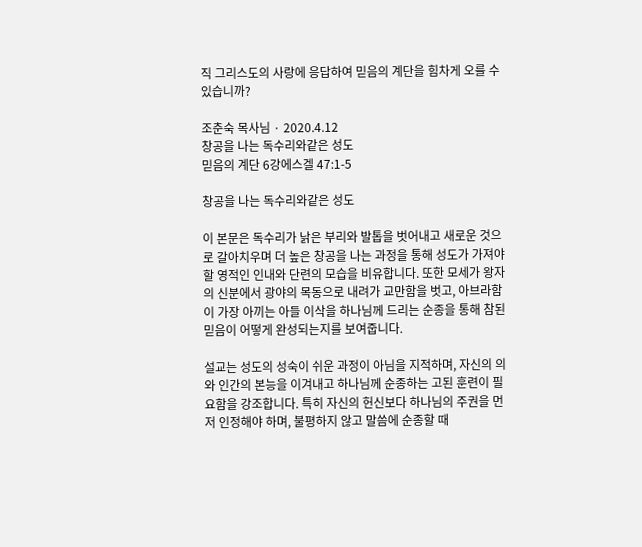직 그리스도의 사랑에 응답하여 믿음의 계단을 힘차게 오를 수 있습니까?

조춘숙 목사님 · 2020.4.12
창공을 나는 독수리와같은 성도
믿음의 계단 6강에스겔 47:1-5

창공을 나는 독수리와같은 성도

이 본문은 독수리가 낡은 부리와 발톱을 벗어내고 새로운 것으로 갈아치우며 더 높은 창공을 나는 과정을 통해 성도가 가져야 할 영적인 인내와 단련의 모습을 비유합니다. 또한 모세가 왕자의 신분에서 광야의 목동으로 내려가 교만함을 벗고, 아브라함이 가장 아끼는 아들 이삭을 하나님께 드리는 순종을 통해 참된 믿음이 어떻게 완성되는지를 보여줍니다.

설교는 성도의 성숙이 쉬운 과정이 아님을 지적하며, 자신의 의와 인간의 본능을 이겨내고 하나님께 순종하는 고된 훈련이 필요함을 강조합니다. 특히 자신의 헌신보다 하나님의 주권을 먼저 인정해야 하며, 불평하지 않고 말씀에 순종할 때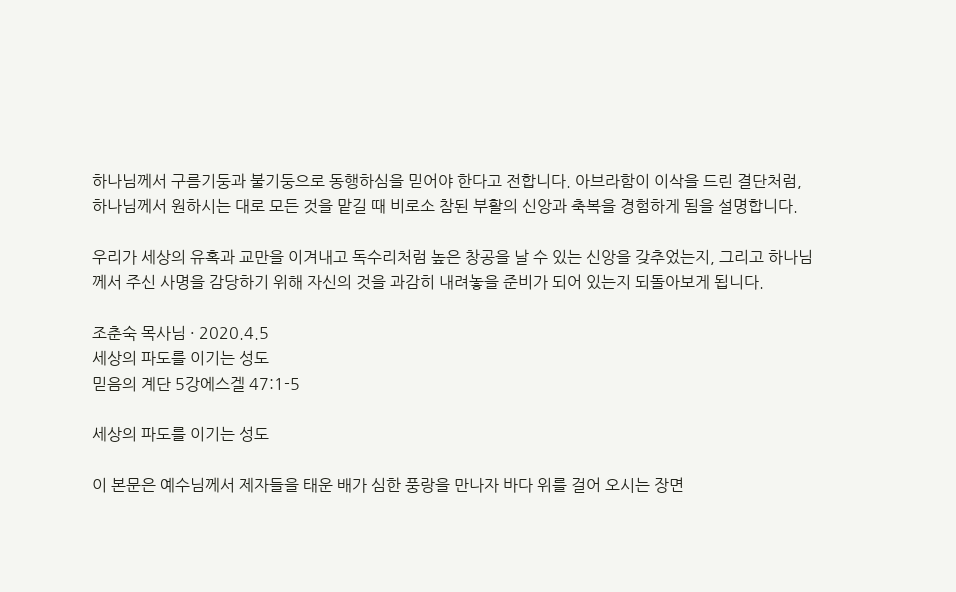하나님께서 구름기둥과 불기둥으로 동행하심을 믿어야 한다고 전합니다. 아브라함이 이삭을 드린 결단처럼, 하나님께서 원하시는 대로 모든 것을 맡길 때 비로소 참된 부활의 신앙과 축복을 경험하게 됨을 설명합니다.

우리가 세상의 유혹과 교만을 이겨내고 독수리처럼 높은 창공을 날 수 있는 신앙을 갖추었는지, 그리고 하나님께서 주신 사명을 감당하기 위해 자신의 것을 과감히 내려놓을 준비가 되어 있는지 되돌아보게 됩니다.

조춘숙 목사님 · 2020.4.5
세상의 파도를 이기는 성도
믿음의 계단 5강에스겔 47:1-5

세상의 파도를 이기는 성도

이 본문은 예수님께서 제자들을 태운 배가 심한 풍랑을 만나자 바다 위를 걸어 오시는 장면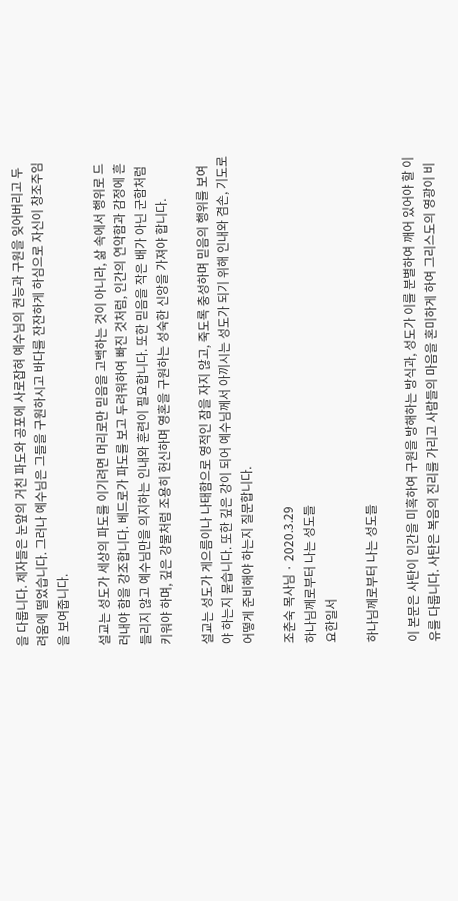을 다룹니다. 제자들은 눈앞의 거친 파도와 공포에 사로잡혀 예수님의 권능과 구원을 잊어버리고 두려움에 떨었습니다. 그러나 예수님은 그들을 구원하시고 바다를 잔잔하게 하심으로 자신이 창조주임을 보여줍니다.

설교는 성도가 세상의 파도를 이기려면 머리로만 믿음을 고백하는 것이 아니라, 삶 속에서 행위로 드러내야 함을 강조합니다. 베드로가 파도를 보고 두려워하여 빠진 것처럼, 인간의 연약함과 감정에 흔들리지 않고 예수님만을 의지하는 인내와 훈련이 필요합니다. 또한 믿음을 작은 배가 아닌 군함처럼 키워야 하며, 깊은 강물처럼 조용히 헌신하며 영혼을 구원하는 성숙한 신앙을 가져야 합니다.

설교는 성도가 게으름이나 나태함으로 영적인 잠을 자지 않고, 죽도록 충성하며 믿음의 행위를 보여야 하는지 묻습니다. 또한 깊은 강이 되어 예수님께서 아끼시는 성도가 되기 위해 인내와 겸손, 기도로 어떻게 준비해야 하는지 질문합니다.

조춘숙 목사님 · 2020.3.29
하나님께로부터 나는 성도들
요한일서

하나님께로부터 나는 성도들

이 본문은 사탄이 인간을 미혹하여 구원을 방해하는 방식과, 성도가 이를 분별하여 깨어 있어야 할 이유를 다룹니다. 사탄은 복음의 진리를 가리고 사람들의 마음을 혼미하게 하여 그리스도의 영광이 비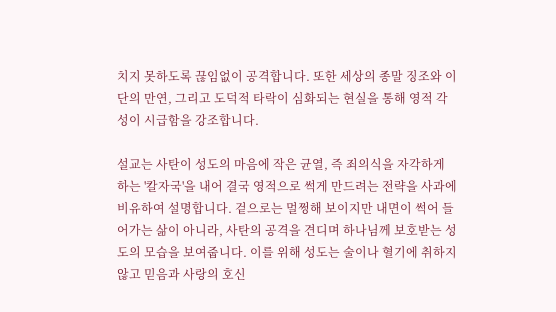치지 못하도록 끊임없이 공격합니다. 또한 세상의 종말 징조와 이단의 만연, 그리고 도덕적 타락이 심화되는 현실을 통해 영적 각성이 시급함을 강조합니다.

설교는 사탄이 성도의 마음에 작은 균열, 즉 죄의식을 자각하게 하는 '칼자국'을 내어 결국 영적으로 썩게 만드려는 전략을 사과에 비유하여 설명합니다. 겉으로는 멀쩡해 보이지만 내면이 썩어 들어가는 삶이 아니라, 사탄의 공격을 견디며 하나님께 보호받는 성도의 모습을 보여줍니다. 이를 위해 성도는 술이나 혈기에 취하지 않고 믿음과 사랑의 호신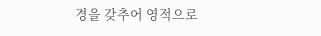경을 갖추어 영적으로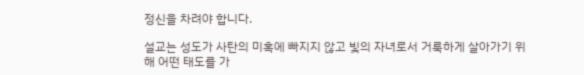정신을 차려야 합니다.

설교는 성도가 사탄의 미혹에 빠지지 않고 빛의 자녀로서 거룩하게 살아가기 위해 어떤 태도를 가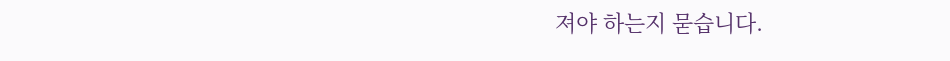져야 하는지 묻습니다.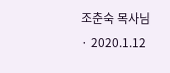조춘숙 목사님 · 2020.1.12